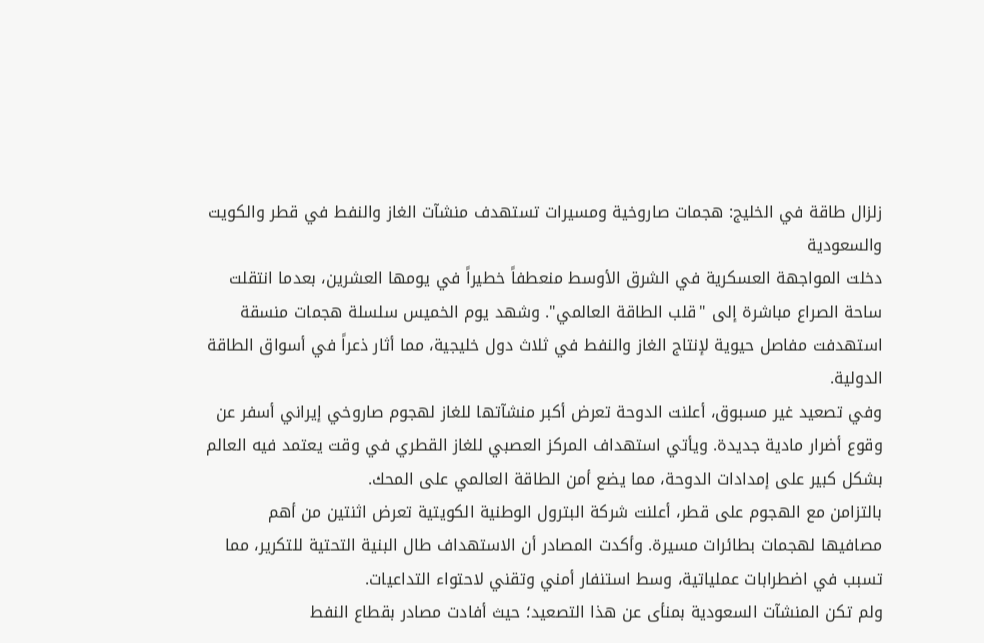زلزال طاقة في الخليج: هجمات صاروخية ومسيرات تستهدف منشآت الغاز والنفط في قطر والكويت والسعودية
دخلت المواجهة العسكرية في الشرق الأوسط منعطفاً خطيراً في يومها العشرين، بعدما انتقلت ساحة الصراع مباشرة إلى "قلب الطاقة العالمي". وشهد يوم الخميس سلسلة هجمات منسقة استهدفت مفاصل حيوية لإنتاج الغاز والنفط في ثلاث دول خليجية، مما أثار ذعراً في أسواق الطاقة الدولية.
وفي تصعيد غير مسبوق، أعلنت الدوحة تعرض أكبر منشآتها للغاز لهجوم صاروخي إيراني أسفر عن وقوع أضرار مادية جديدة. ويأتي استهداف المركز العصبي للغاز القطري في وقت يعتمد فيه العالم بشكل كبير على إمدادات الدوحة، مما يضع أمن الطاقة العالمي على المحك.
بالتزامن مع الهجوم على قطر، أعلنت شركة البترول الوطنية الكويتية تعرض اثنتين من أهم مصافيها لهجمات بطائرات مسيرة. وأكدت المصادر أن الاستهداف طال البنية التحتية للتكرير، مما تسبب في اضطرابات عملياتية، وسط استنفار أمني وتقني لاحتواء التداعيات.
ولم تكن المنشآت السعودية بمنأى عن هذا التصعيد؛ حيث أفادت مصادر بقطاع النفط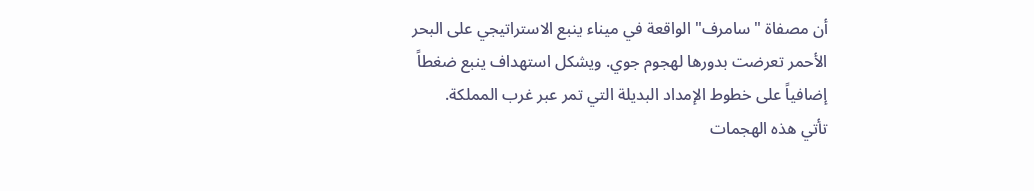أن مصفاة "سامرف" الواقعة في ميناء ينبع الاستراتيجي على البحر الأحمر تعرضت بدورها لهجوم جوي. ويشكل استهداف ينبع ضغطاً إضافياً على خطوط الإمداد البديلة التي تمر عبر غرب المملكة.
تأتي هذه الهجمات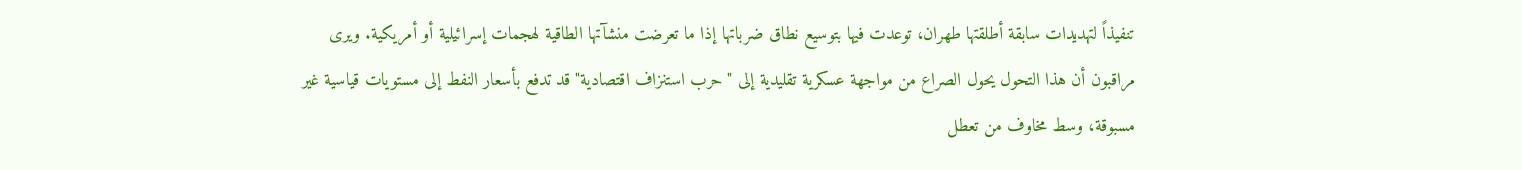تنفيذاً لتهديدات سابقة أطلقتها طهران، توعدت فيها بتوسيع نطاق ضرباتها إذا ما تعرضت منشآتها الطاقية لهجمات إسرائيلية أو أمريكية. ويرى مراقبون أن هذا التحول يحول الصراع من مواجهة عسكرية تقليدية إلى "حرب استنزاف اقتصادية" قد تدفع بأسعار النفط إلى مستويات قياسية غير مسبوقة، وسط مخاوف من تعطل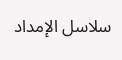سلاسل الإمداد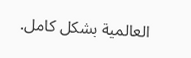العالمية بشكل كامل.